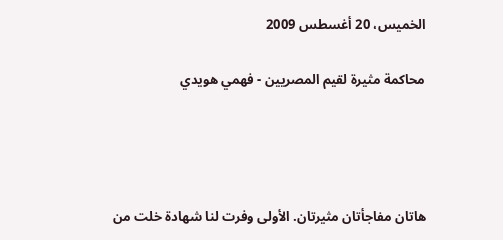الخميس، 20 أغسطس 2009

محاكمة مثيرة لقيم المصريين - فهمي هويدي




هاتان مفاجأتان مثيرتان. الأولى وفرت لنا شهادة خلت من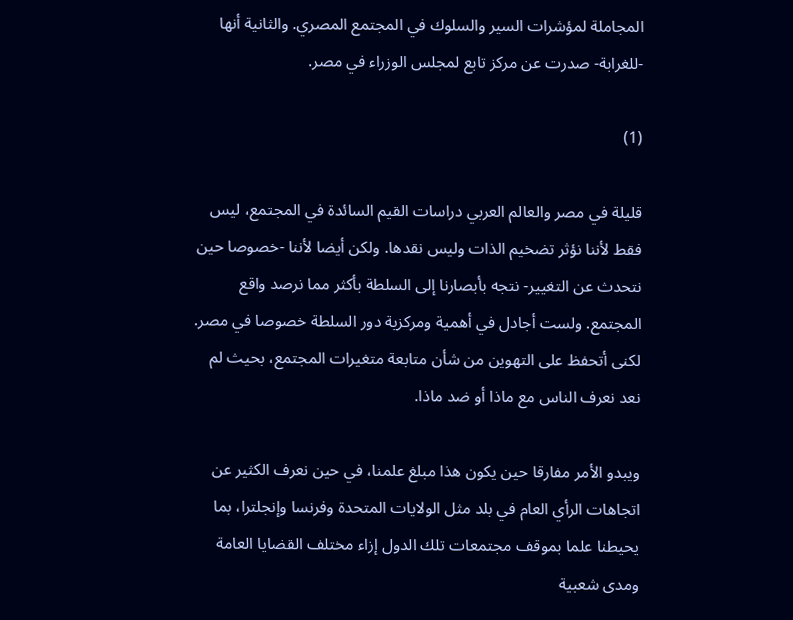المجاملة لمؤشرات السير والسلوك في المجتمع المصري. والثانية أنها -للغرابة- صدرت عن مركز تابع لمجلس الوزراء في مصر.

(1)

قليلة في مصر والعالم العربي دراسات القيم السائدة في المجتمع، ليس فقط لأننا نؤثر تضخيم الذات وليس نقدها. ولكن أيضا لأننا -خصوصا حين نتحدث عن التغيير- نتجه بأبصارنا إلى السلطة بأكثر مما نرصد واقع المجتمع. ولست أجادل في أهمية ومركزية دور السلطة خصوصا في مصر. لكنى أتحفظ على التهوين من شأن متابعة متغيرات المجتمع، بحيث لم نعد نعرف الناس مع ماذا أو ضد ماذا.

ويبدو الأمر مفارقا حين يكون هذا مبلغ علمنا، في حين نعرف الكثير عن اتجاهات الرأي العام في بلد مثل الولايات المتحدة وفرنسا وإنجلترا، بما يحيطنا علما بموقف مجتمعات تلك الدول إزاء مختلف القضايا العامة ومدى شعبية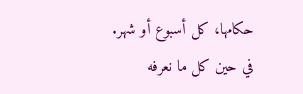حكامها، كل أسبوع أو شهر. في حين كل ما نعرفه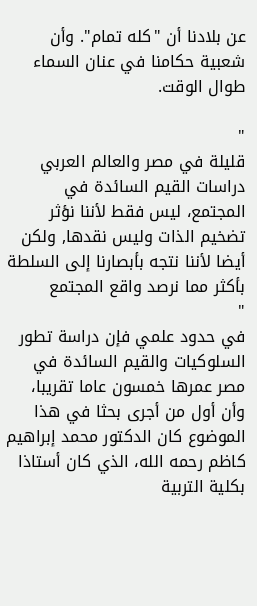عن بلادنا أن "كله تمام". وأن شعبية حكامنا في عنان السماء طوال الوقت.

"
قليلة في مصر والعالم العربي دراسات القيم السائدة في المجتمع، ليس فقط لأننا نؤثر تضخيم الذات وليس نقدها, ولكن أيضا لأننا نتجه بأبصارنا إلى السلطة بأكثر مما نرصد واقع المجتمع
"
في حدود علمي فإن دراسة تطور السلوكيات والقيم السائدة في مصر عمرها خمسون عاما تقريبا، وأن أول من أجرى بحثا في هذا الموضوع كان الدكتور محمد إبراهيم كاظم رحمه الله، الذي كان أستاذا بكلية التربية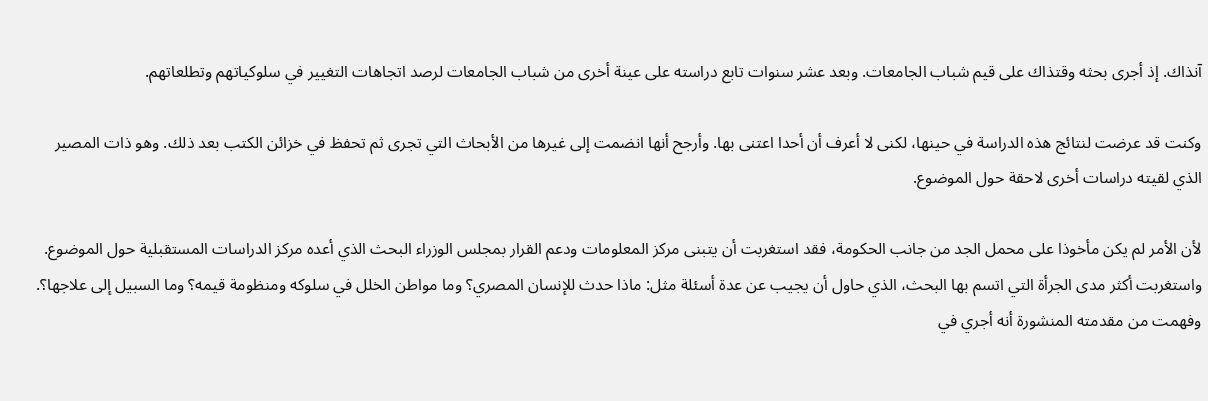آنذاك. إذ أجرى بحثه وقتذاك على قيم شباب الجامعات. وبعد عشر سنوات تابع دراسته على عينة أخرى من شباب الجامعات لرصد اتجاهات التغيير في سلوكياتهم وتطلعاتهم.

وكنت قد عرضت لنتائج هذه الدراسة في حينها، لكنى لا أعرف أن أحدا اعتنى بها. وأرجح أنها انضمت إلى غيرها من الأبحاث التي تجرى ثم تحفظ في خزائن الكتب بعد ذلك. وهو ذات المصير الذي لقيته دراسات أخرى لاحقة حول الموضوع.

لأن الأمر لم يكن مأخوذا على محمل الجد من جانب الحكومة، فقد استغربت أن يتبنى مركز المعلومات ودعم القرار بمجلس الوزراء البحث الذي أعده مركز الدراسات المستقبلية حول الموضوع. واستغربت أكثر مدى الجرأة التي اتسم بها البحث، الذي حاول أن يجيب عن عدة أسئلة مثل: ماذا حدث للإنسان المصري؟ وما مواطن الخلل في سلوكه ومنظومة قيمه؟ وما السبيل إلى علاجها؟. وفهمت من مقدمته المنشورة أنه أجري في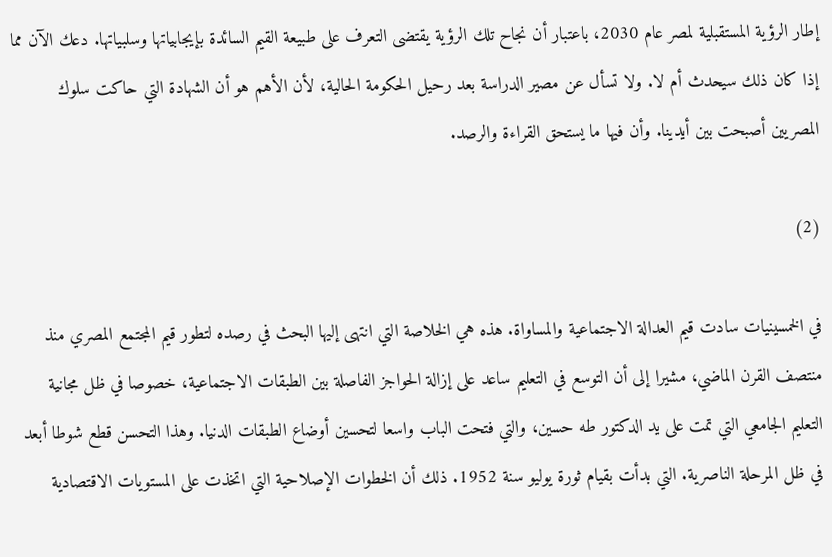إطار الرؤية المستقبلية لمصر عام 2030، باعتبار أن نجاح تلك الرؤية يقتضى التعرف على طبيعة القيم السائدة بإيجابياتها وسلبياتها. دعك الآن مما إذا كان ذلك سيحدث أم لا. ولا تسأل عن مصير الدراسة بعد رحيل الحكومة الحالية، لأن الأهم هو أن الشهادة التي حاكت سلوك المصريين أصبحت بين أيدينا. وأن فيها ما يستحق القراءة والرصد.

(2)

في الخمسينيات سادت قيم العدالة الاجتماعية والمساواة. هذه هي الخلاصة التي انتهى إليها البحث في رصده لتطور قيم المجتمع المصري منذ منتصف القرن الماضي، مشيرا إلى أن التوسع في التعليم ساعد على إزالة الحواجز الفاصلة بين الطبقات الاجتماعية، خصوصا في ظل مجانية التعليم الجامعي التي تمت على يد الدكتور طه حسين، والتي فتحت الباب واسعا لتحسين أوضاع الطبقات الدنيا. وهذا التحسن قطع شوطا أبعد في ظل المرحلة الناصرية. التي بدأت بقيام ثورة يوليو سنة 1952. ذلك أن الخطوات الإصلاحية التي اتخذت على المستويات الاقتصادية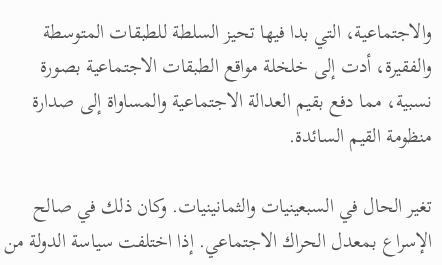والاجتماعية، التي بدا فيها تحيز السلطة للطبقات المتوسطة والفقيرة، أدت إلى خلخلة مواقع الطبقات الاجتماعية بصورة نسبية، مما دفع بقيم العدالة الاجتماعية والمساواة إلى صدارة منظومة القيم السائدة.

تغير الحال في السبعينيات والثمانينيات. وكان ذلك في صالح الإسراع بمعدل الحراك الاجتماعي. إذا اختلفت سياسة الدولة من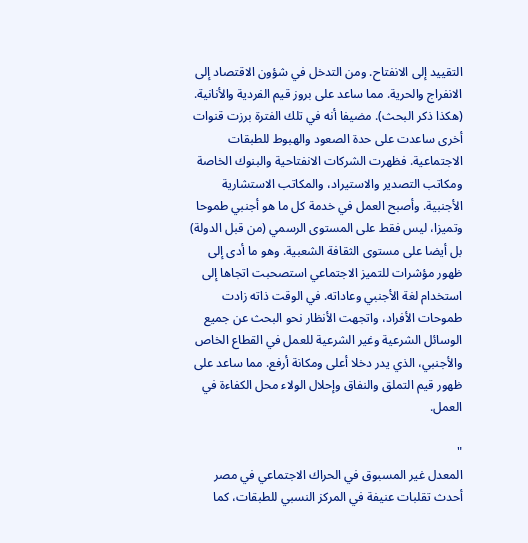التقييد إلى الانفتاح. ومن التدخل في شؤون الاقتصاد إلى الانفراج والحرية. مما ساعد على بروز قيم الفردية والأنانية. (هكذا ذكر البحث). مضيفا أنه في تلك الفترة برزت قنوات أخرى ساعدت على حدة الصعود والهبوط للطبقات الاجتماعية. فظهرت الشركات الانفتاحية والبنوك الخاصة ومكاتب التصدير والاستيراد، والمكاتب الاستشارية الأجنبية. وأصبح العمل في خدمة كل ما هو أجنبي طموحا وتميزا، ليس فقط على المستوى الرسمي (من قبل الدولة) بل أيضا على مستوى الثقافة الشعبية. وهو ما أدى إلى ظهور مؤشرات للتميز الاجتماعي استصحبت اتجاها إلى استخدام لغة الأجنبي وعاداته. في الوقت ذاته زادت طموحات الأفراد، واتجهت الأنظار نحو البحث عن جميع الوسائل الشرعية وغير الشرعية للعمل في القطاع الخاص والأجنبي، الذي يدر دخلا أعلى ومكانة أرفع. مما ساعد على ظهور قيم التملق والنفاق وإحلال الولاء محل الكفاءة في العمل.

"
المعدل غير المسبوق في الحراك الاجتماعي في مصر أحدث تقلبات عنيفة في المركز النسبي للطبقات، كما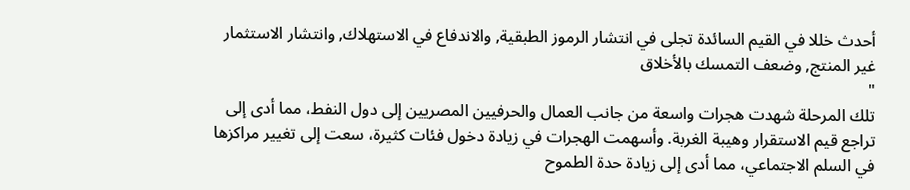أحدث خللا في القيم السائدة تجلى في انتشار الرموز الطبقية, والاندفاع في الاستهلاك, وانتشار الاستثمار غير المنتج, وضعف التمسك بالأخلاق
"
تلك المرحلة شهدت هجرات واسعة من جانب العمال والحرفيين المصريين إلى دول النفط، مما أدى إلى تراجع قيم الاستقرار وهيبة الغربة. وأسهمت الهجرات في زيادة دخول فئات كثيرة، سعت إلى تغيير مراكزها في السلم الاجتماعي، مما أدى إلى زيادة حدة الطموح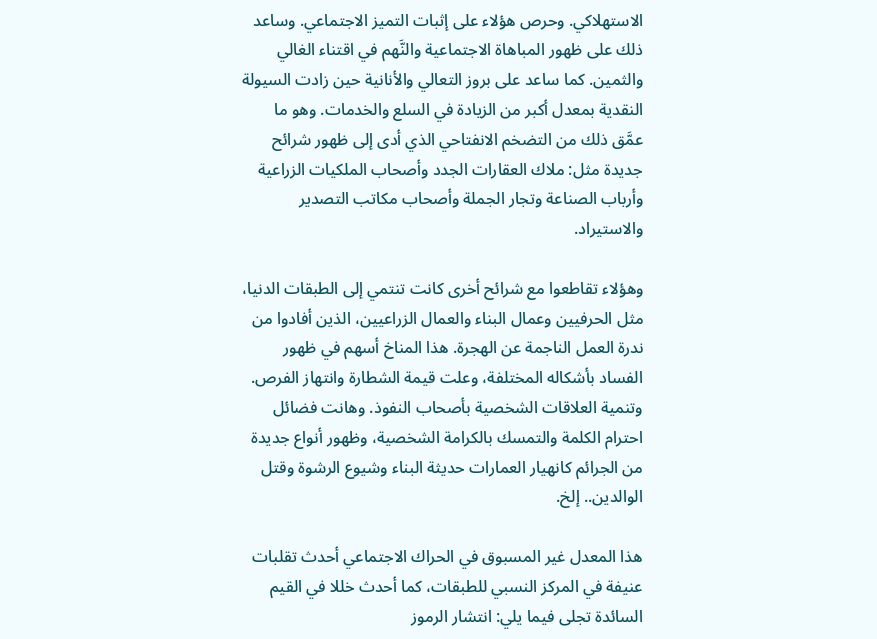الاستهلاكي. وحرص هؤلاء على إثبات التميز الاجتماعي. وساعد ذلك على ظهور المباهاة الاجتماعية والنَّهم في اقتناء الغالي والثمين. كما ساعد على بروز التعالي والأنانية حين زادت السيولة النقدية بمعدل أكبر من الزيادة في السلع والخدمات. وهو ما عمَّق ذلك من التضخم الانفتاحي الذي أدى إلى ظهور شرائح جديدة مثل: ملاك العقارات الجدد وأصحاب الملكيات الزراعية وأرباب الصناعة وتجار الجملة وأصحاب مكاتب التصدير والاستيراد.

وهؤلاء تقاطعوا مع شرائح أخرى كانت تنتمي إلى الطبقات الدنيا، مثل الحرفيين وعمال البناء والعمال الزراعيين، الذين أفادوا من ندرة العمل الناجمة عن الهجرة. هذا المناخ أسهم في ظهور الفساد بأشكاله المختلفة، وعلت قيمة الشطارة وانتهاز الفرص. وتنمية العلاقات الشخصية بأصحاب النفوذ. وهانت فضائل احترام الكلمة والتمسك بالكرامة الشخصية، وظهور أنواع جديدة من الجرائم كانهيار العمارات حديثة البناء وشيوع الرشوة وقتل الوالدين.. إلخ.

هذا المعدل غير المسبوق في الحراك الاجتماعي أحدث تقلبات عنيفة في المركز النسبي للطبقات، كما أحدث خللا في القيم السائدة تجلى فيما يلي: انتشار الرموز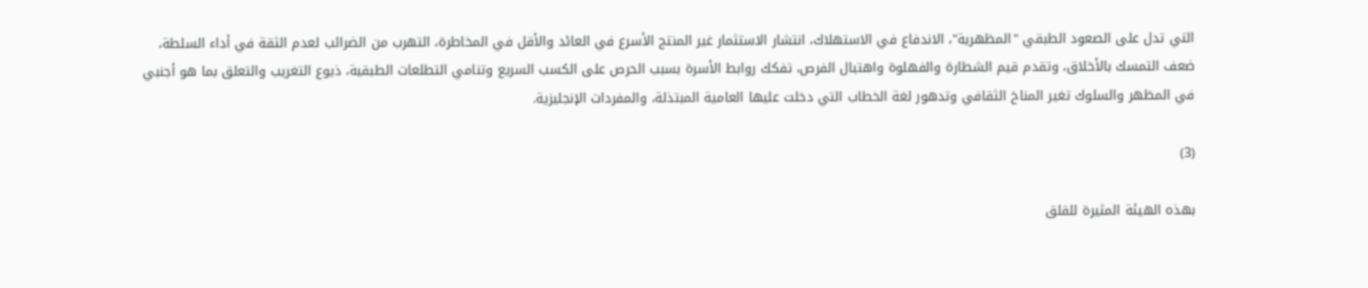التي تدل على الصعود الطبقي "المظهرية"، الاندفاع في الاستهلاك، انتشار الاستثمار غير المنتج الأسرع في العائد والأقل في المخاطرة، التهرب من الضرائب لعدم الثقة في أداء السلطة، ضعف التمسك بالأخلاق، وتقدم قيم الشطارة والفهلوة واهتبال الفرص، تفكك روابط الأسرة بسبب الحرص على الكسب السريع وتنامي التطلعات الطبقية، ذيوع التغريب والتعلق بما هو أجنبي في المظهر والسلوك تغير المناخ الثقافي وتدهور لغة الخطاب التي دخلت عليها العامية المبتذلة، والمفردات الإنجليزية.

(3)

بهذه الهيئة المثيرة للقلق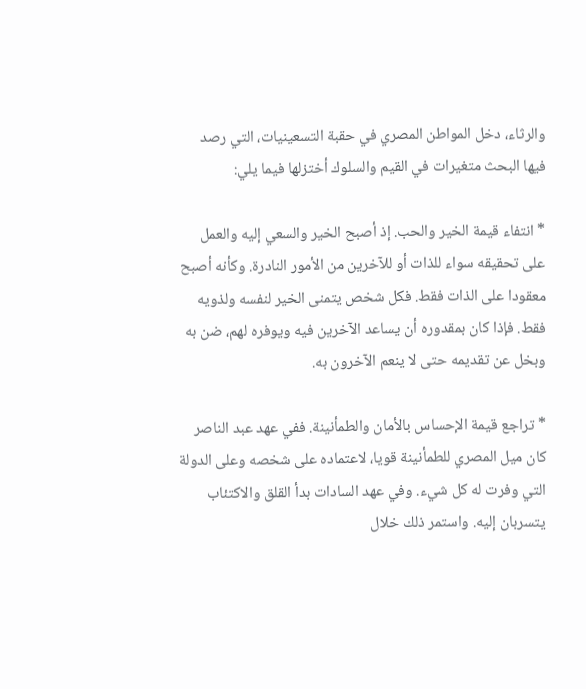والرثاء، دخل المواطن المصري في حقبة التسعينيات، التي رصد فيها البحث متغيرات في القيم والسلوك أختزلها فيما يلي:

* انتفاء قيمة الخير والحب. إذ أصبح الخير والسعي إليه والعمل على تحقيقه سواء للذات أو للآخرين من الأمور النادرة. وكأنه أصبح معقودا على الذات فقط. فكل شخص يتمنى الخير لنفسه ولذويه فقط. فإذا كان بمقدوره أن يساعد الآخرين فيه ويوفره لهم، ضن به وبخل عن تقديمه حتى لا ينعم الآخرون به.

* تراجع قيمة الإحساس بالأمان والطمأنينة. ففي عهد عبد الناصر كان ميل المصري للطمأنينة قويا، لاعتماده على شخصه وعلى الدولة التي وفرت له كل شيء. وفي عهد السادات بدأ القلق والاكتئاب يتسربان إليه. واستمر ذلك خلال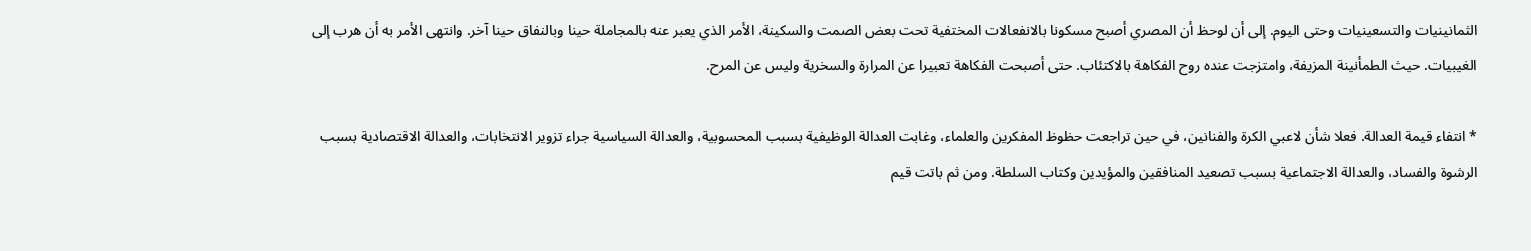الثمانينيات والتسعينيات وحتى اليوم. إلى أن لوحظ أن المصري أصبح مسكونا بالانفعالات المختفية تحت بعض الصمت والسكينة، الأمر الذي يعبر عنه بالمجاملة حينا وبالنفاق حينا آخر. وانتهى الأمر به أن هرب إلى الغيبيات. حيث الطمأنينة المزيفة، وامتزجت عنده روح الفكاهة بالاكتئاب. حتى أصبحت الفكاهة تعبيرا عن المرارة والسخرية وليس عن المرح.

* انتفاء قيمة العدالة. فعلا شأن لاعبي الكرة والفنانين، في حين تراجعت حظوظ المفكرين والعلماء، وغابت العدالة الوظيفية بسبب المحسوبية، والعدالة السياسية جراء تزوير الانتخابات، والعدالة الاقتصادية بسبب الرشوة والفساد، والعدالة الاجتماعية بسبب تصعيد المنافقين والمؤيدين وكتاب السلطة. ومن ثم باتت قيم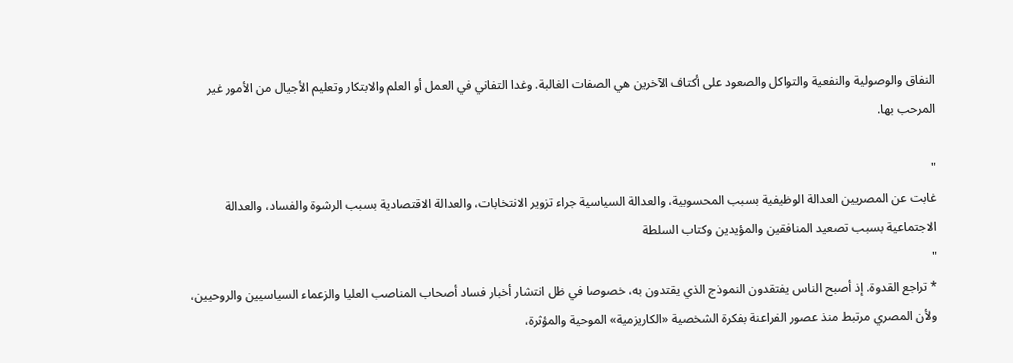النفاق والوصولية والنفعية والتواكل والصعود على أكتاف الآخرين هي الصفات الغالبة. وغدا التفاني في العمل أو العلم والابتكار وتعليم الأجيال من الأمور غير المرحب بها.

"
غابت عن المصريين العدالة الوظيفية بسبب المحسوبية، والعدالة السياسية جراء تزوير الانتخابات، والعدالة الاقتصادية بسبب الرشوة والفساد، والعدالة الاجتماعية بسبب تصعيد المنافقين والمؤيدين وكتاب السلطة
"
* تراجع القدوة. إذ أصبح الناس يفتقدون النموذج الذي يقتدون به، خصوصا في ظل انتشار أخبار فساد أصحاب المناصب العليا والزعماء السياسيين والروحيين، ولأن المصري مرتبط منذ عصور الفراعنة بفكرة الشخصية «الكاريزمية» الموحية والمؤثرة،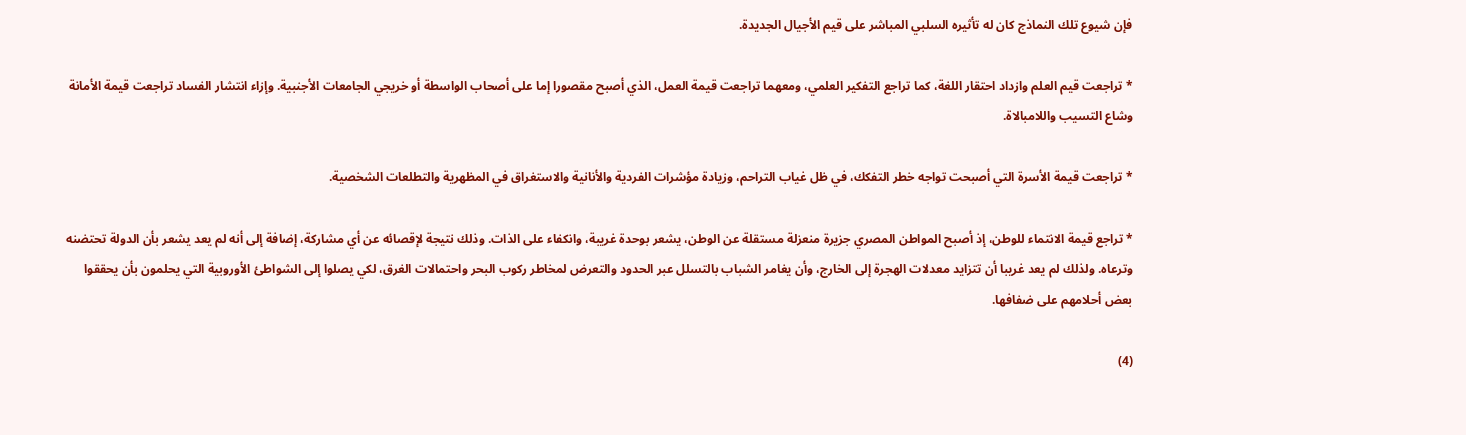فإن شيوع تلك النماذج كان له تأثيره السلبي المباشر على قيم الأجيال الجديدة.

* تراجعت قيم العلم وازداد احتقار اللغة، كما تراجع التفكير العلمي، ومعهما تراجعت قيمة العمل، الذي أصبح مقصورا إما على أصحاب الواسطة أو خريجي الجامعات الأجنبية. وإزاء انتشار الفساد تراجعت قيمة الأمانة وشاع التسيب واللامبالاة.

* تراجعت قيمة الأسرة التي أصبحت تواجه خطر التفكك، في ظل غياب التراحم، وزيادة مؤشرات الفردية والأنانية والاستغراق في المظهرية والتطلعات الشخصية.

* تراجع قيمة الانتماء للوطن، إذ أصبح المواطن المصري جزيرة منعزلة مستقلة عن الوطن، يشعر بوحدة غريبة، وانكفاء على الذات. وذلك نتيجة لإقصائه عن أي مشاركة، إضافة إلى أنه لم يعد يشعر بأن الدولة تحتضنه وترعاه. ولذلك لم يعد غريبا أن تتزايد معدلات الهجرة إلى الخارج، وأن يغامر الشباب بالتسلل عبر الحدود والتعرض لمخاطر ركوب البحر واحتمالات الغرق، لكي يصلوا إلى الشواطئ الأوروبية التي يحلمون بأن يحققوا بعض أحلامهم على ضفافها.

(4)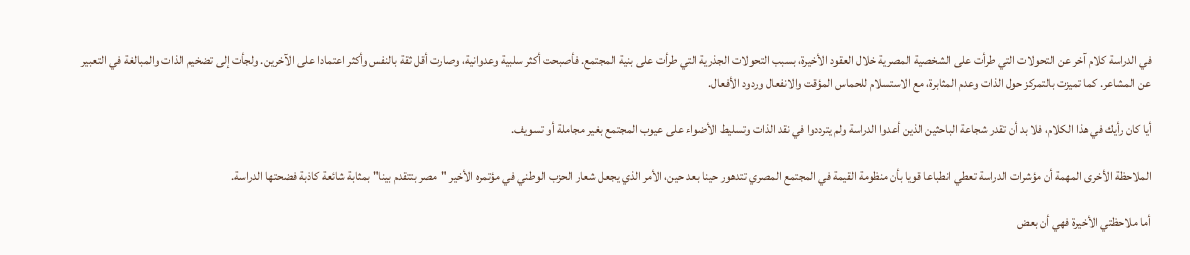في الدراسة كلام آخر عن التحولات التي طرأت على الشخصية المصرية خلال العقود الأخيرة، بسبب التحولات الجذرية التي طرأت على بنية المجتمع. فأصبحت أكثر سلبية وعدوانية، وصارت أقل ثقة بالنفس وأكثر اعتمادا على الآخرين. ولجأت إلى تضخيم الذات والمبالغة في التعبير عن المشاعر. كما تميزت بالتمركز حول الذات وعدم المثابرة، مع الاستسلام للحماس المؤقت والانفعال وردود الأفعال.

أيا كان رأيك في هذا الكلام، فلا بد أن تقدر شجاعة الباحثين الذين أعدوا الدراسة ولم يترددوا في نقد الذات وتسليط الأضواء على عيوب المجتمع بغير مجاملة أو تسويف.

الملاحظة الأخرى المهمة أن مؤشرات الدراسة تعطي انطباعا قويا بأن منظومة القيمة في المجتمع المصري تتدهور حينا بعد حين، الأمر الذي يجعل شعار الحزب الوطني في مؤتمره الأخير "مصر بتتقدم بينا" بمثابة شائعة كاذبة فضحتها الدراسة.

أما ملاحظتي الأخيرة فهي أن بعض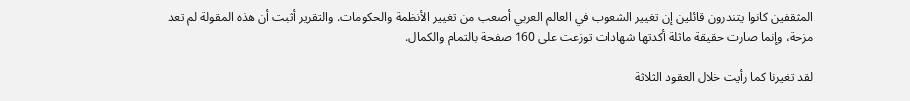المثقفين كانوا يتندرون قائلين إن تغيير الشعوب في العالم العربي أصعب من تغيير الأنظمة والحكومات. والتقرير أثبت أن هذه المقولة لم تعد مزحة، وإنما صارت حقيقة ماثلة أكدتها شهادات توزعت على 160 صفحة بالتمام والكمال.

لقد تغيرنا كما رأيت خلال العقود الثلاثة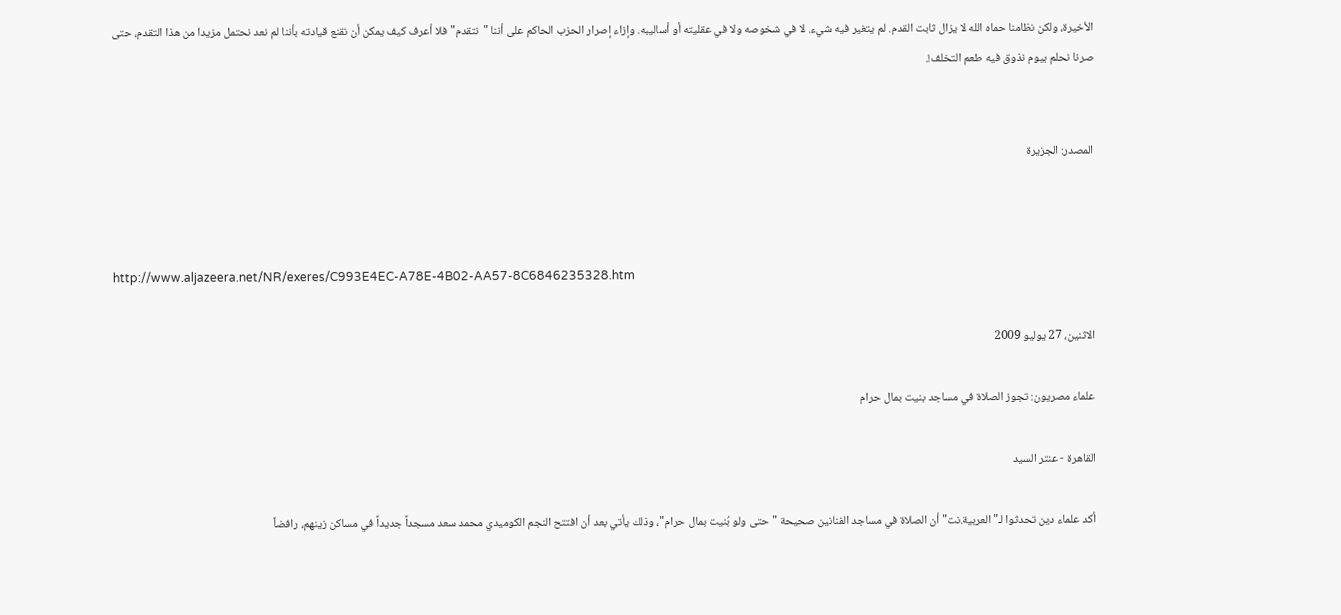الأخيرة، ولكن نظامنا حماه الله لا يزال ثابت القدم. لم يتغير فيه شيء. لا في شخوصه ولا في عقليته أو أساليبه. وإزاء إصرار الحزب الحاكم على أننا "نتقدم" فلا أعرف كيف يمكن أن نقنع قيادته بأننا لم نعد نحتمل مزيدا من هذا التقدم، حتى صرنا نحلم بيوم نذوق فيه طعم التخلف!.


المصدر: الجزيرة



http://www.aljazeera.net/NR/exeres/C993E4EC-A78E-4B02-AA57-8C6846235328.htm

الاثنين، 27 يوليو 2009

علماء مصريون: تجوز الصلاة في مساجد بنيت بمال حرام

القاهرة - عنتر السيد

أكد علماء دين تحدثوا لـ"العربية.نت" أن الصلاة في مساجد الفنانين صحيحة "حتى ولو بُنيت بمال حرام"، وذلك يأتي بعد أن افتتح النجم الكوميدي محمد سعد مسجداً جديداً في مساكن زينهم، رافضاً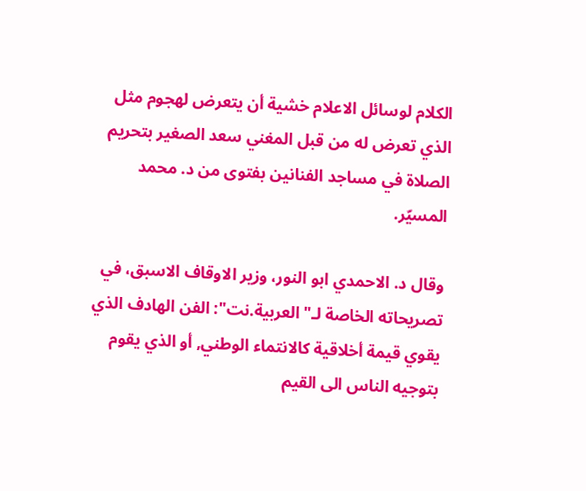الكلام لوسائل الاعلام خشية أن يتعرض لهجوم مثل الذي تعرض له من قبل المغني سعد الصغير بتحريم الصلاة في مساجد الفنانين بفتوى من د. محمد المسيّر.

وقال د. الاحمدي ابو النور، وزير الاوقاف الاسبق، في تصريحاته الخاصة لـ" العربية.نت": الفن الهادف الذي يقوي قيمة أخلاقية كالانتماء الوطني, أو الذي يقوم بتوجيه الناس الى القيم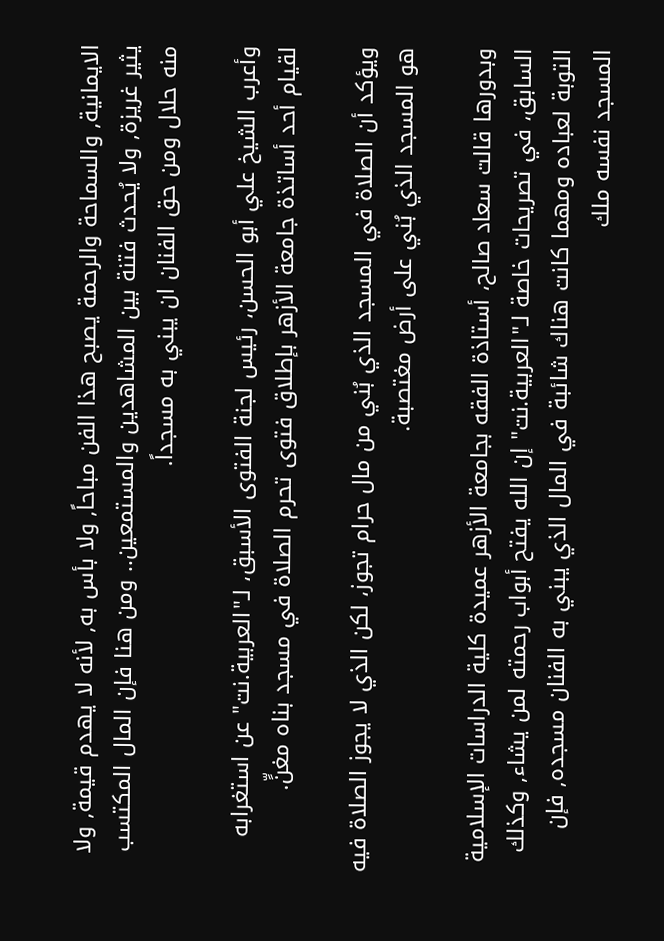الايمانية, والسماحة والرحمة يصبح هذا الفن مباحاً, ولا بأس به, لأنه لا يهدم قيمة, ولا يثير غريزة, ولا يُحدث فتنة بين المشاهدين والمستمعين.. ومن هنا فإن المال المكتسب منه حلال ومن حق الفنان ان يبني به مسجداً.

وأعرب الشيخ علي أبو الحسن، رئيس لجنة الفتوى الأسبق، لـ"العربية.نت" عن استغرابه لقيام أحد أساتذة جامعة الأزهر بإطلاق فتوى تحرم الصلاة في مسجد بناه مغنٍّ.

ويؤكد أن الصلاة في المسجد الذي بُني من مال حرام تجوز، لكن الذي لا يجوز الصلاة فيه هو المسجد الذي بُني على أرض مغتصبة.

وبدورها قالت سعاد صالح، أستاذة الفقه بجامعة الأزهر عميدة كلية الدراسات الإسلامية السابق، في تصريحات خاصة لـ"العربية.نت" إن الله يفتح أبواب رحمته لمن يشاء, وكذلك التوبة لعباده ومهما كانت هناك شائبة في المال الذي يبني به الفنان مسجده, فإن المسجد نفسه ملك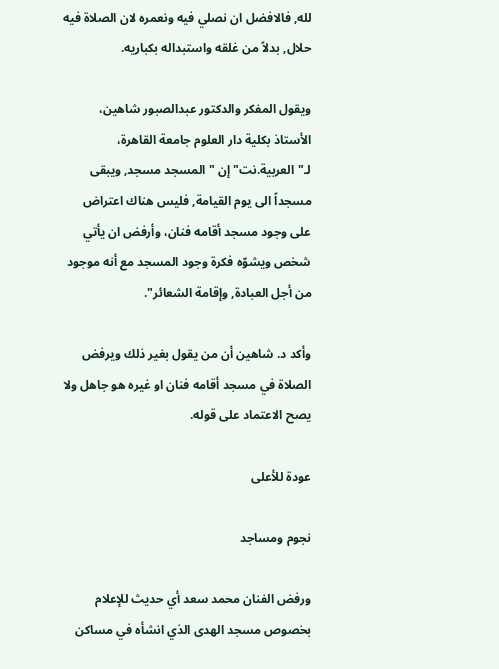لله, فالافضل ان نصلي فيه ونعمره لان الصلاة فيه حلال, بدلاً من غلقه واستبداله بكباريه.

ويقول المفكر والدكتور عبدالصبور شاهين، الأستاذ بكلية دار العلوم جامعة القاهرة، لـ"العربية.نت" إن "المسجد مسجد, ويبقى مسجداً الى يوم القيامة, فليس هناك اعتراض على وجود مسجد أقامه فنان، وأرفض ان يأتي شخص ويشوّه فكرة وجود المسجد مع أنه موجود من أجل العبادة, وإقامة الشعائر".

وأكد د. شاهين أن من يقول بغير ذلك ويرفض الصلاة في مسجد أقامه فنان او غيره هو جاهل ولا يصح الاعتماد على قوله.

عودة للأعلى

نجوم ومساجد

ورفض الفنان محمد سعد أي حديث للإعلام بخصوص مسجد الهدى الذي انشأه في مساكن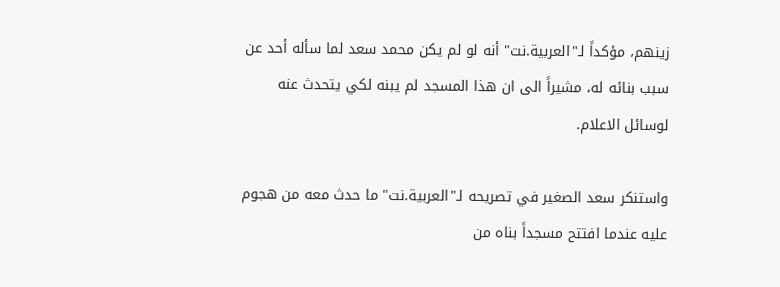زينهم، مؤكداً لـ"العربية.نت" أنه لو لم يكن محمد سعد لما سأله أحد عن سبب بنائه له، مشيراً الى ان هذا المسجد لم يبنه لكي يتحدث عنه لوسائل الاعلام.

واستنكر سعد الصغير في تصريحه لـ"العربية.نت" ما حدث معه من هجوم عليه عندما افتتح مسجداً بناه من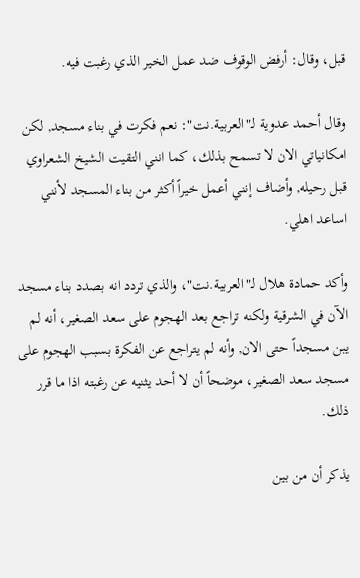قبل، وقال: أرفض الوقوف ضد عمل الخير الذي رغبت فيه.

وقال أحمد عدوية لـ"العربية.نت": نعم فكرت في بناء مسجد, لكن امكانياتي الان لا تسمح بذلك، كما انني التقيت الشيخ الشعراوي قبل رحيله, وأضاف إنني أعمل خيراً أكثر من بناء المسجد لأنني اساعد اهلي.

وأكد حمادة هلال لـ"العربية.نت"، والذي تردد انه بصدد بناء مسجد الآن في الشرقية ولكنه تراجع بعد الهجوم على سعد الصغير، أنه لم يبن مسجداً حتى الان, وأنه لم يتراجع عن الفكرة بسبب الهجوم على مسجد سعد الصغير، موضحاً أن لا أحد يثنيه عن رغبته اذا ما قرر ذلك.

يذكر أن من بين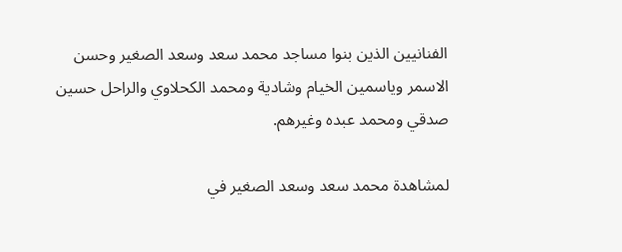الفنانيين الذين بنوا مساجد محمد سعد وسعد الصغير وحسن الاسمر وياسمين الخيام وشادية ومحمد الكحلاوي والراحل حسين صدقي ومحمد عبده وغيرهم.

لمشاهدة محمد سعد وسعد الصغير في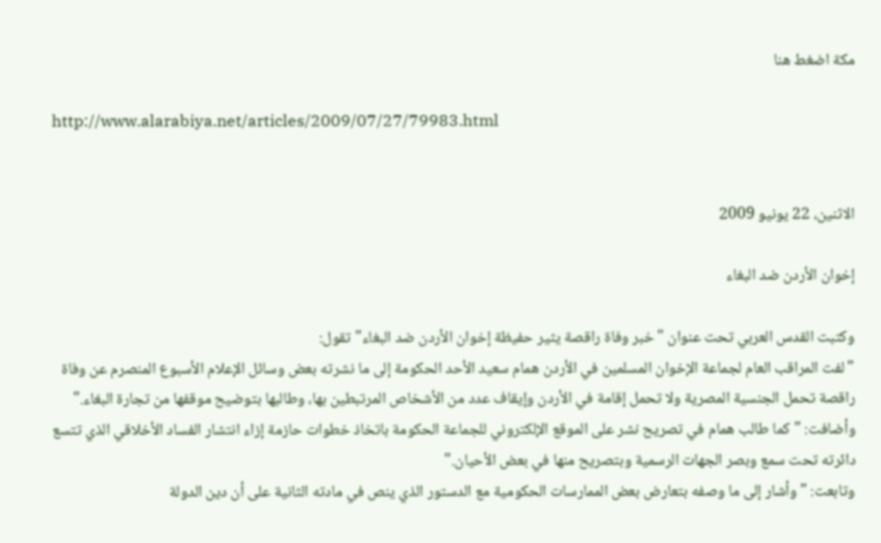مكة اضغط هنا

http://www.alarabiya.net/articles/2009/07/27/79983.html


الاثنين، 22 يونيو 2009

إخوان الأردن ضد البغاء

وكتبت القدس العربي تحت عنوان "خبر وفاة راقصة يثير حفيظة إخوان الأردن ضد البغاء" تقول:
"لفت المراقب العام لجماعة الإخوان المسلمين في الأردن همام سعيد الأحد الحكومة إلى ما نشرته بعض وسائل الإعلام الأسبوع المنصرم عن وفاة راقصة تحمل الجنسية المصرية ولا تحمل إقامة في الأردن وإيقاف عدد من الأشخاص المرتبطين بها، وطالبها بتوضيح موقفها من تجارة البغاء."
وأضافت: "كما طالب همام في تصريح نشر على الموقع الإلكتروني للجماعة الحكومة باتخاذ خطوات حازمة إزاء انتشار الفساد الأخلاقي الذي تتسع دائرته تحت سمع وبصر الجهات الرسمية وبتصريح منها في بعض الأحيان."
وتابعت: "وأشار إلى ما وصفه بتعارض بعض الممارسات الحكومية مع الدستور الذي ينص في مادته الثانية على أن دين الدولة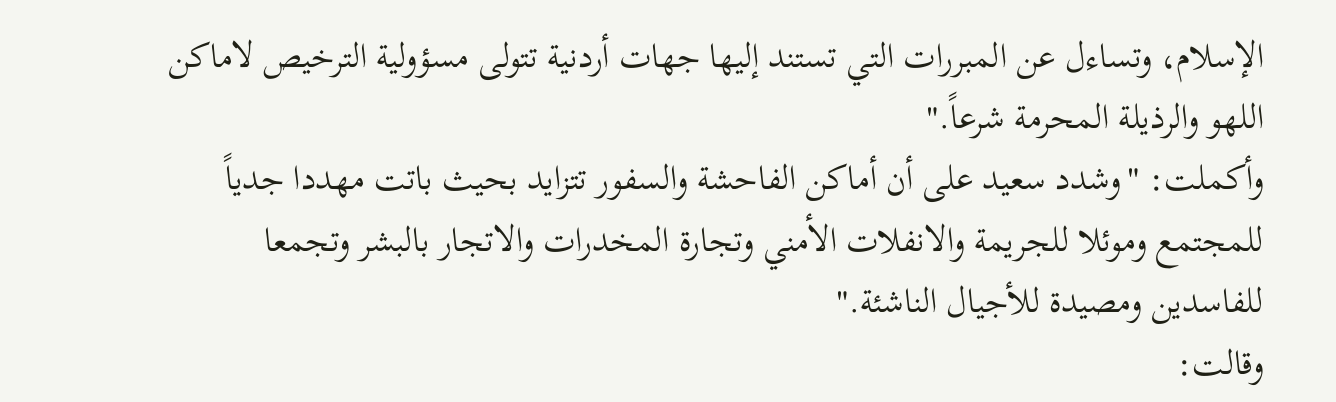الإسلام، وتساءل عن المبررات التي تستند إليها جهات أردنية تتولى مسؤولية الترخيص لاماكن اللهو والرذيلة المحرمة شرعاً."
وأكملت: "وشدد سعيد على أن أماكن الفاحشة والسفور تتزايد بحيث باتت مهددا جدياً للمجتمع وموئلا للجريمة والانفلات الأمني وتجارة المخدرات والاتجار بالبشر وتجمعا للفاسدين ومصيدة للأجيال الناشئة."
وقالت: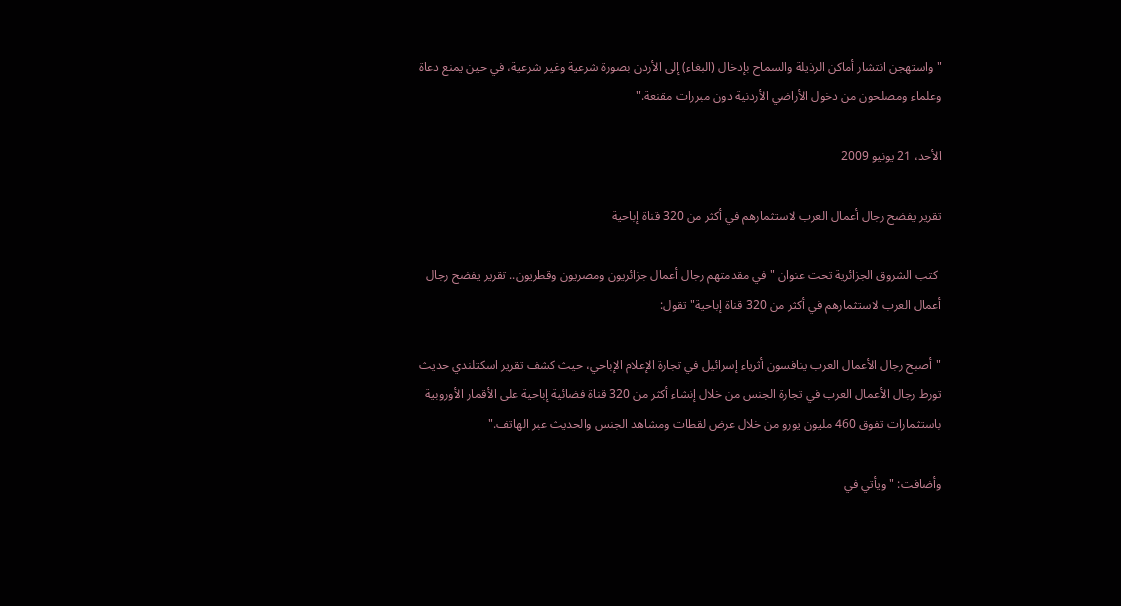"واستهجن انتشار أماكن الرذيلة والسماح بإدخال (البغاء) إلى الأردن بصورة شرعية وغير شرعية، في حين يمنع دعاة وعلماء ومصلحون من دخول الأراضي الأردنية دون مبررات مقنعة."

الأحد، 21 يونيو 2009

تقرير يفضح رجال أعمال العرب لاستثمارهم في أكثر من 320 قناة إباحية

 كتب الشروق الجزائرية تحت عنوان "في مقدمتهم رجال أعمال جزائريون ومصريون وقطريون.. تقرير يفضح رجال أعمال العرب لاستثمارهم في أكثر من 320 قناة إباحية" تقول:

"أصبح رجال الأعمال العرب ينافسون أثرياء إسرائيل في تجارة الإعلام الإباحي، حيث كشف تقرير اسكتلندي حديث تورط رجال الأعمال العرب في تجارة الجنس من خلال إنشاء أكثر من 320 قناة فضائية إباحية على الأقمار الأوروبية باستثمارات تفوق 460 مليون يورو من خلال عرض لقطات ومشاهد الجنس والحديث عبر الهاتف."

وأضافت: "ويأتي في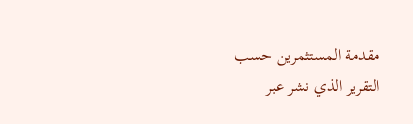مقدمة المستثمرين حسب  التقرير الذي نشر عبر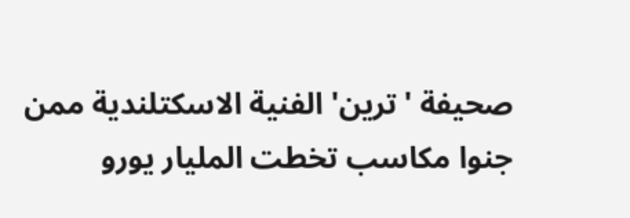صحيفة 'ترين' الفنية الاسكتلندية ممن  جنوا مكاسب تخطت المليار يورو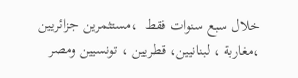خلال سبع سنوات فقط  ،مستثمرين جزائريين ،مغاربة ، لبنانيين، قطريين ، تونسيين ومصر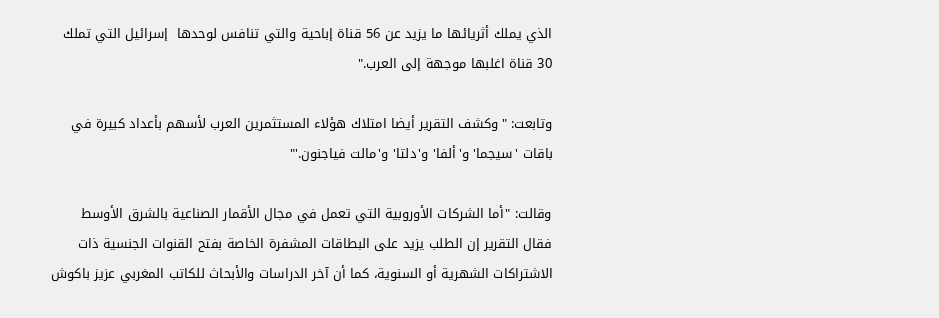الذي يملك أثريائها ما يزيد عن 56 قناة إباحية والتي تنافس لوحدها  إسرائيل التي تملك  30 قناة اغلبها موجهة إلى العرب."

وتابعت: "وكشف التقرير أيضا امتلاك هؤلاء المستثمرين العرب لأسهم بأعداد كبيرة في باقات 'سيجما' و'ألفا' و'دلتا' و'مالت فياجنون.'"

وقالت: "أما الشركات الأوروبية التي تعمل في مجال الأقمار الصناعية بالشرق الأوسط فقال التقرير إن الطلب يزيد على البطاقات المشفرة الخاصة بفتح القنوات الجنسية ذات الاشتراكات الشهرية أو السنوية، كما أن آخر الدراسات والأبحاث للكاتب المغربي عزيز باكوش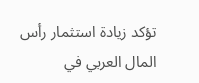تؤكد زيادة استثمار رأس المال العربي في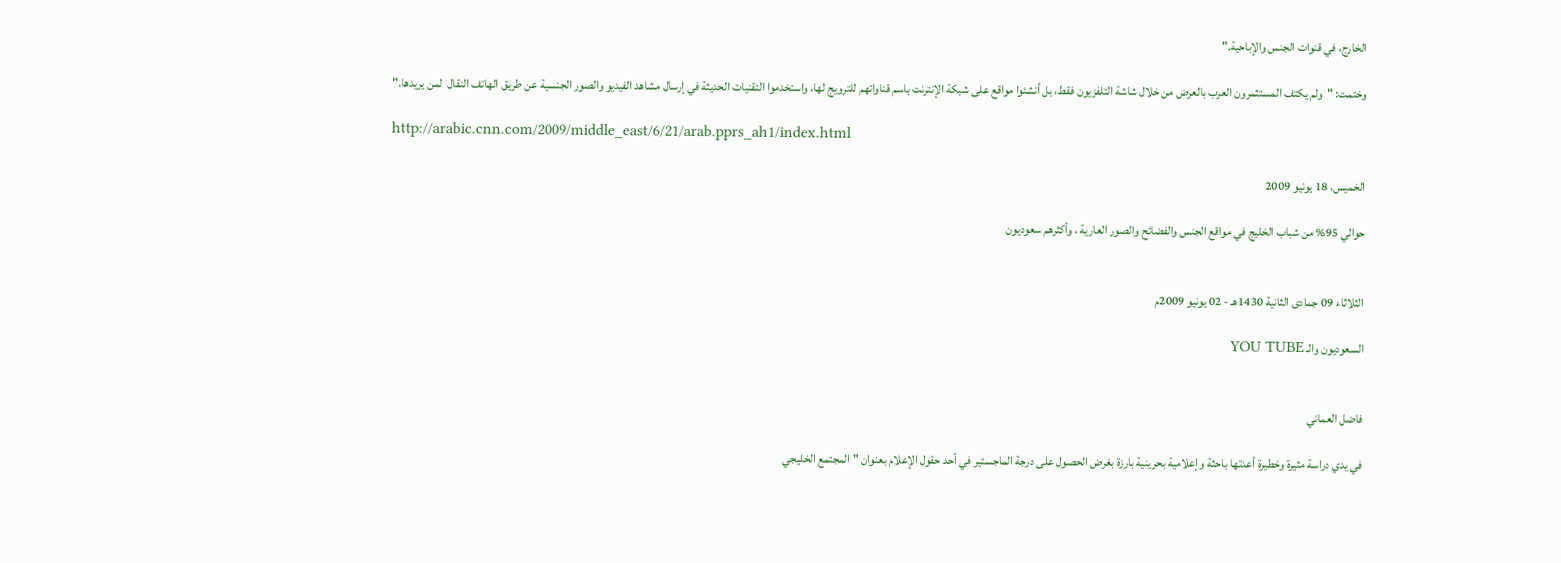الخارج، في قنوات الجنس والإباحية."

وختمت: "ولم يكتف المستثمرون العرب بالعرض من خلال شاشة التلفزيون فقط، بل أنشئوا مواقع على شبكة الإنترنت باسم قناواتهم للترويج لها، واستخدموا التقنيات الحديثة في إرسال مشاهد الفيديو والصور الجنسية عن طريق الهاتف النقال  لمن يريدها."

http://arabic.cnn.com/2009/middle_east/6/21/arab.pprs_ah1/index.html

الخميس، 18 يونيو 2009

حوالي 95% من شباب الخليج في مواقع الجنس والفضائح والصور العارية ، وأكثرهم سعوديون


الثلاثاء 09 جمادى الثانية 1430هـ - 02 يونيو 2009م

السعوديون والـ YOU TUBE


فاضل العماني

في يدي دراسة مثيرة وخطيرة أعدتها باحثة وإعلامية بحرينية بارزة بغرض الحصول على درجة الماجستير في أحد حقول الإعلام بعنوان "المجتمع الخليجي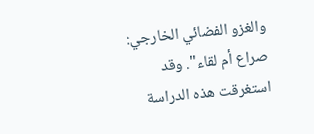والغزو الفضائي الخارجي: صراع أم لقاء". وقد استغرقت هذه الدراسة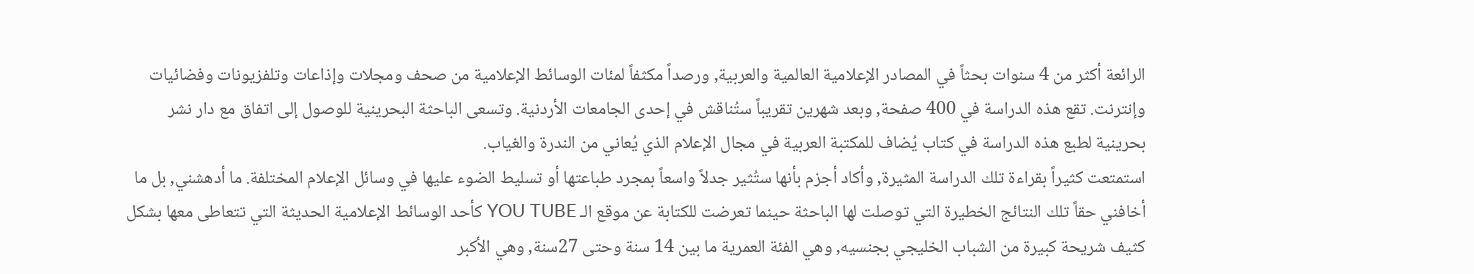الرائعة أكثر من 4 سنوات بحثاً في المصادر الإعلامية العالمية والعربية, ورصداً مكثفاً لمئات الوسائط الإعلامية من صحف ومجلات وإذاعات وتلفزيونات وفضائيات وإنترنت. تقع هذه الدراسة في 400 صفحة, وبعد شهرين تقريباً ستُناقش في إحدى الجامعات الأردنية. وتسعى الباحثة البحرينية للوصول إلى اتفاق مع دار نشر بحرينية لطبع هذه الدراسة في كتاب يُضاف للمكتبة العربية في مجال الإعلام الذي يُعاني من الندرة والغياب.
استمتعت كثيراً بقراءة تلك الدراسة المثيرة, وأكاد أجزم بأنها ستُثير جدلاً واسعاً بمجرد طباعتها أو تسليط الضوء عليها في وسائل الإعلام المختلفة. ما أدهشني, بل ما أخافني حقاً تلك النتائج الخطيرة التي توصلت لها الباحثة حينما تعرضت للكتابة عن موقع الـ YOU TUBE كأحد الوسائط الإعلامية الحديثة التي تتعاطى معها بشكل كثيف شريحة كبيرة من الشباب الخليجي بجنسيه, وهي الفئة العمرية ما بين 14 سنة وحتى 27سنة, وهي الأكبر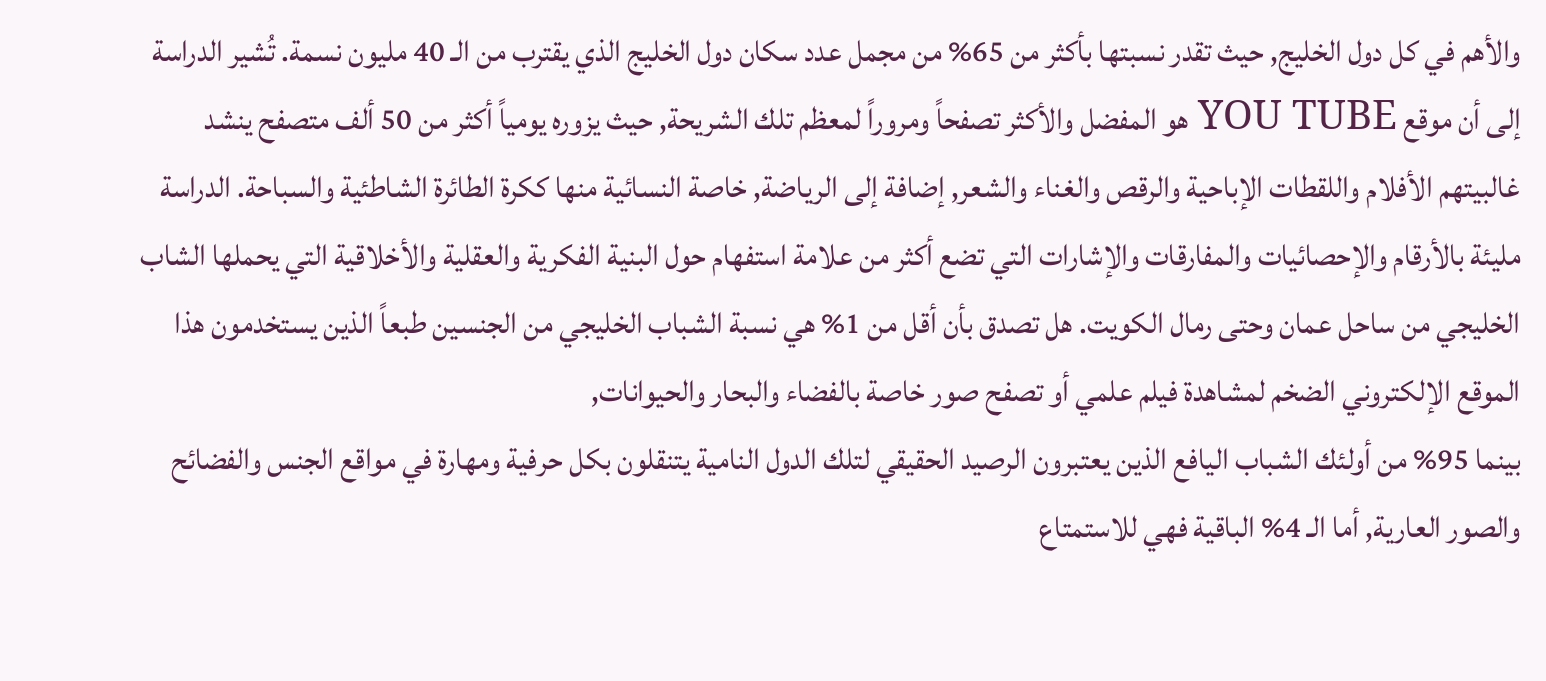والأهم في كل دول الخليج, حيث تقدر نسبتها بأكثر من 65% من مجمل عدد سكان دول الخليج الذي يقترب من الـ 40 مليون نسمة. تُشير الدراسة إلى أن موقع YOU TUBE هو المفضل والأكثر تصفحاً ومروراً لمعظم تلك الشريحة, حيث يزوره يومياً أكثر من 50 ألف متصفح ينشد غالبيتهم الأفلام واللقطات الإباحية والرقص والغناء والشعر, إضافة إلى الرياضة, خاصة النسائية منها ككرة الطائرة الشاطئية والسباحة. الدراسة مليئة بالأرقام والإحصائيات والمفارقات والإشارات التي تضع أكثر من علامة استفهام حول البنية الفكرية والعقلية والأخلاقية التي يحملها الشاب الخليجي من ساحل عمان وحتى رمال الكويت. هل تصدق بأن أقل من 1% هي نسبة الشباب الخليجي من الجنسين طبعاً الذين يستخدمون هذا الموقع الإلكتروني الضخم لمشاهدة فيلم علمي أو تصفح صور خاصة بالفضاء والبحار والحيوانات,
بينما 95% من أولئك الشباب اليافع الذين يعتبرون الرصيد الحقيقي لتلك الدول النامية يتنقلون بكل حرفية ومهارة في مواقع الجنس والفضائح والصور العارية, أما الـ 4% الباقية فهي للاستمتاع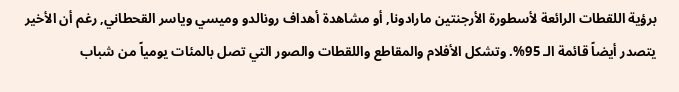برؤية اللقطات الرائعة لأسطورة الأرجنتين مارادونا, أو مشاهدة أهداف رونالدو وميسي وياسر القحطاني, رغم أن الأخير يتصدر أيضاً قائمة الـ 95%. وتشكل الأفلام والمقاطع واللقطات والصور التي تصل بالمئات يومياً من شباب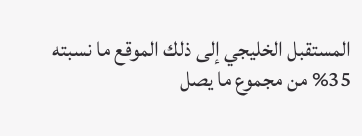المستقبل الخليجي إلى ذلك الموقع ما نسبته 35% من مجموع ما يصل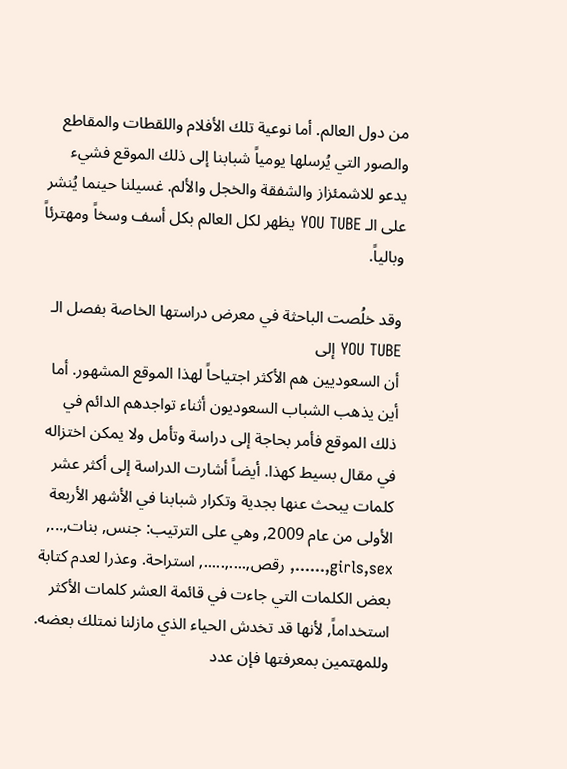من دول العالم. أما نوعية تلك الأفلام واللقطات والمقاطع والصور التي يُرسلها يومياً شبابنا إلى ذلك الموقع فشيء يدعو للاشمئزاز والشفقة والخجل والألم. غسيلنا حينما يُنشر على الـ YOU TUBE يظهر لكل العالم بكل أسف وسخاً ومهترئاً وبالياً.

وقد خلُصت الباحثة في معرض دراستها الخاصة بفصل الـ YOU TUBE إلى
أن السعوديين هم الأكثر اجتياحاً لهذا الموقع المشهور. أما أين يذهب الشباب السعوديون أثناء تواجدهم الدائم في ذلك الموقع فأمر بحاجة إلى دراسة وتأمل ولا يمكن اختزاله في مقال بسيط كهذا. أيضاً أشارت الدراسة إلى أكثر عشر كلمات يبحث عنها بجدية وتكرار شبابنا في الأشهر الأربعة الأولى من عام 2009, وهي على الترتيب: جنس, بنات,..., girls,sex,......, رقص,....,....., استراحة. وعذرا لعدم كتابة بعض الكلمات التي جاءت في قائمة العشر كلمات الأكثر استخداماً, لأنها قد تخدش الحياء الذي مازلنا نمتلك بعضه. وللمهتمين بمعرفتها فإن عدد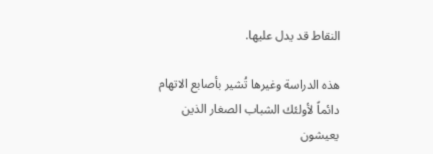النقاط قد يدل عليها.

هذه الدراسة وغيرها تُشير بأصابع الاتهام دائماً لأولئك الشباب الصغار الذين يعيشون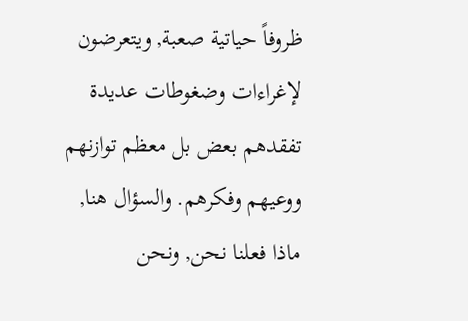ظروفاً حياتية صعبة, ويتعرضون لإغراءات وضغوطات عديدة تفقدهم بعض بل معظم توازنهم ووعيهم وفكرهم. والسؤال هنا, ماذا فعلنا نحن, ونحن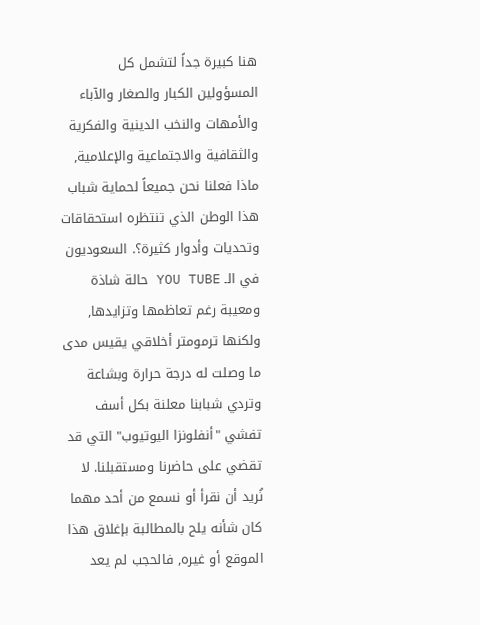هنا كبيرة جداً لتشمل كل المسؤولين الكبار والصغار والآباء والأمهات والنخب الدينية والفكرية والثقافية والاجتماعية والإعلامية, ماذا فعلنا نحن جميعاً لحماية شباب هذا الوطن الذي تنتظره استحقاقات وتحديات وأدوار كثيرة؟. السعوديون في الـ YOU TUBE حالة شاذة ومعيبة رغم تعاظمها وتزايدها, ولكنها ترمومتر أخلاقي يقيس مدى ما وصلت له درجة حرارة وبشاعة وتردي شبابنا معلنة بكل أسف تفشي "أنفلونزا اليوتيوب" التي قد تقضي على حاضرنا ومستقبلنا. لا نُريد أن نقرأ أو نسمع من أحد مهما كان شأنه يلح بالمطالبة بإغلاق هذا الموقع أو غيره, فالحجب لم يعد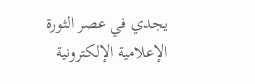يجدي في عصر الثورة الإعلامية الإلكترونية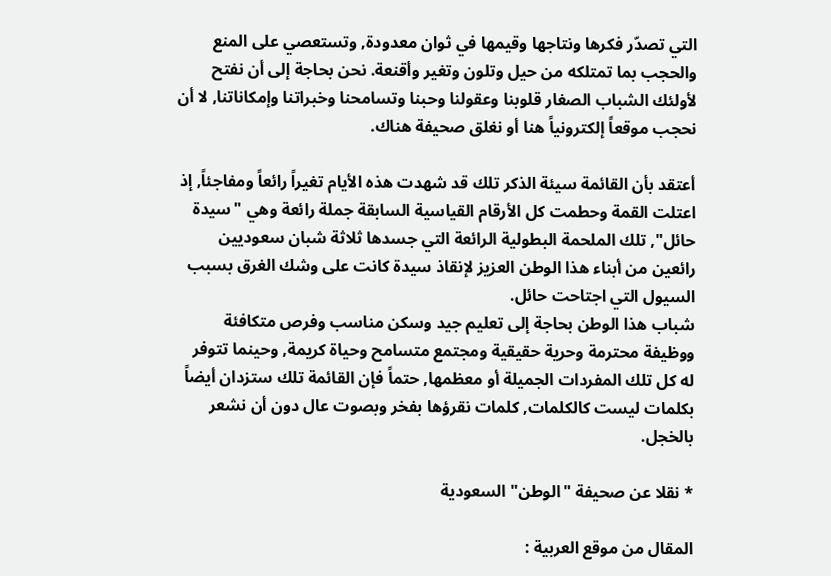التي تصدّر فكرها ونتاجها وقيمها في ثوان معدودة, وتستعصي على المنع والحجب بما تمتلكه من حيل وتلون وتغير وأقنعة. نحن بحاجة إلى أن نفتح لأولئك الشباب الصغار قلوبنا وعقولنا وحبنا وتسامحنا وخبراتنا وإمكاناتنا, لا أن نحجب موقعاً إلكترونياً هنا أو نغلق صحيفة هناك.

أعتقد بأن القائمة سيئة الذكر تلك قد شهدت هذه الأيام تغيراً رائعاً ومفاجئاً, إذ اعتلت القمة وحطمت كل الأرقام القياسية السابقة جملة رائعة وهي "سيدة حائل", تلك الملحمة البطولية الرائعة التي جسدها ثلاثة شبان سعوديين رائعين من أبناء هذا الوطن العزيز لإنقاذ سيدة كانت على وشك الغرق بسبب السيول التي اجتاحت حائل.
شباب هذا الوطن بحاجة إلى تعليم جيد وسكن مناسب وفرص متكافئة ووظيفة محترمة وحرية حقيقية ومجتمع متسامح وحياة كريمة, وحينما تتوفر له كل تلك المفردات الجميلة أو معظمها, حتماً فإن القائمة تلك ستزدان أيضاً بكلمات ليست كالكلمات, كلمات نقرؤها بفخر وبصوت عال دون أن نشعر بالخجل.

* نقلا عن صحيفة "الوطن" السعودية

المقال من موقع العربية :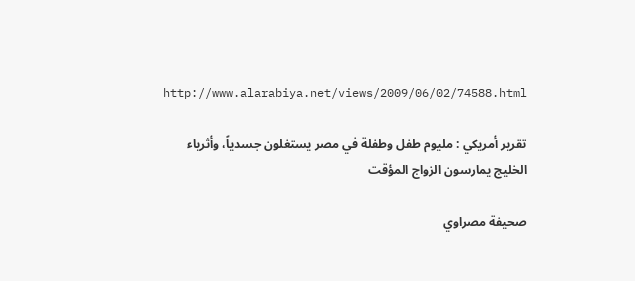http://www.alarabiya.net/views/2009/06/02/74588.html

تقرير أمريكي : مليوم طفل وطفلة في مصر يستغلون جسدياً، وأثرياء الخليج يمارسون الزواج المؤقت

صحيفة مصراوي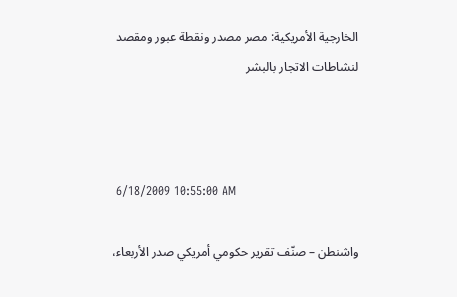الخارجية الأمريكية: مصر مصدر ونقطة عبور ومقصد لنشاطات الاتجار بالبشر



 6/18/2009 10:55:00 AM

واشنطن – صنّف تقرير حكومي أمريكي صدر الأربعاء،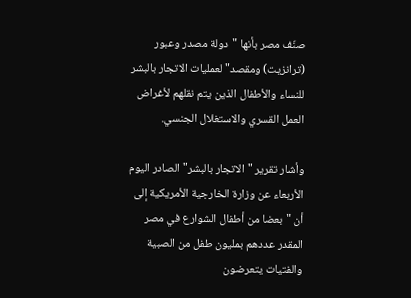صنّف مصر بأنها "دولة مصدر وعبور (ترانزيت) ومقصد" لعمليات الاتجار بالبشر للنساء والأطفال الذين يتم نقلهم لأغراض العمل القسري والاستغلال الجنسي.

وأشار تقرير "الاتجار بالبشر" الصادر اليوم الأربعاء عن وزارة الخارجية الأمريكية إلى أن "بعضا من أطفال الشوارع في مصر المقدر عددهم بمليون طفل من الصبية والفتيات يتعرضون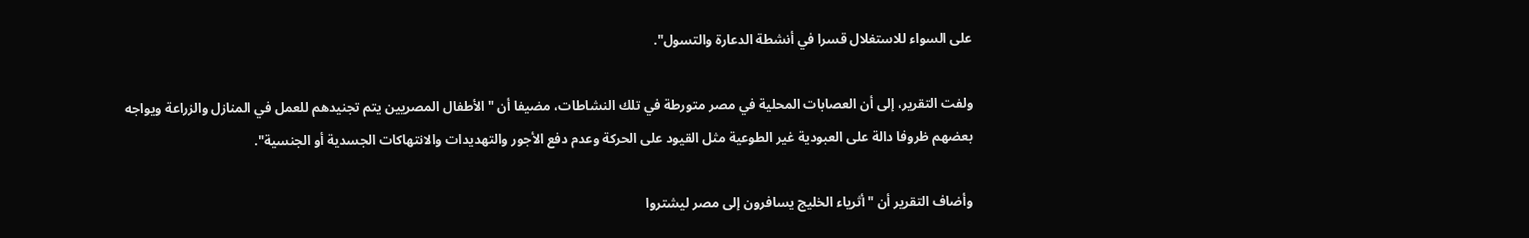على السواء للاستغلال قسرا في أنشطة الدعارة والتسول".

ولفت التقرير، إلى أن العصابات المحلية في مصر متورطة في تلك النشاطات، مضيفا أن "الأطفال المصريين يتم تجنيدهم للعمل في المنازل والزراعة ويواجه بعضهم ظروفا دالة على العبودية غير الطوعية مثل القيود على الحركة وعدم دفع الأجور والتهديدات والانتهاكات الجسدية أو الجنسية".

وأضاف التقرير أن "أثرياء الخليج يسافرون إلى مصر ليشتروا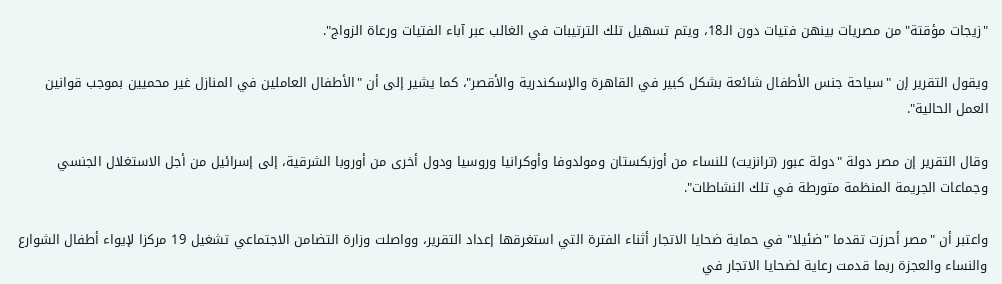"زيجات مؤقتة" من مصريات بينهن فتيات دون الـ18، ويتم تسهيل تلك الترتيبات في الغالب عبر آباء الفتيات ورعاة الزواج".

ويقول التقرير إن "سياحة جنس الأطفال شائعة بشكل كبير في القاهرة والإسكندرية والأقصر"، كما يشير إلى أن "الأطفال العاملين في المنازل غير محميين بموجب قوانين العمل الحالية".

وقال التقرير إن مصر دولة "دولة عبور (ترانزيت) للنساء من أوزبكستان ومولدوفا وأوكرانيا وروسيا ودول أخرى من أوروبا الشرقية، إلى إسرائيل من أجل الاستغلال الجنسي وجماعات الجريمة المنظمة متورطة في تلك النشاطات".

واعتبر أن "مصر أحرزت تقدما "ضئيلا" في حماية ضحايا الاتجار أثناء الفترة التي استغرقها إعداد التقرير، وواصلت وزارة التضامن الاجتماعي تشغيل 19 مركزا لإيواء أطفال الشوارع والنساء والعجزة ربما قدمت رعاية لضحايا الاتجار في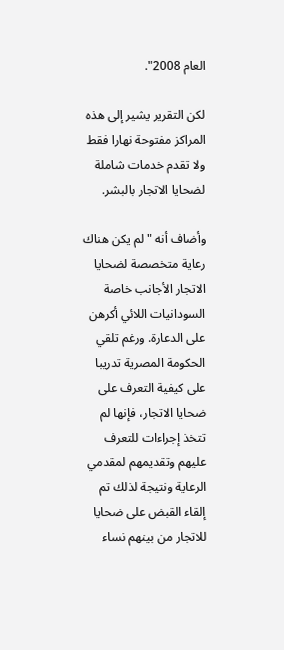العام 2008".

لكن التقرير يشير إلى هذه المراكز مفتوحة نهارا فقط ولا تقدم خدمات شاملة لضحايا الاتجار بالبشر.

وأضاف أنه "لم يكن هناك رعاية متخصصة لضحايا الاتجار الأجانب خاصة السودانيات اللائي أكرهن على الدعارة. ورغم تلقي الحكومة المصرية تدريبا على كيفية التعرف على ضحايا الاتجار، فإنها لم تتخذ إجراءات للتعرف عليهم وتقديمهم لمقدمي الرعاية ونتيجة لذلك تم إلقاء القبض على ضحايا للاتجار من بينهم نساء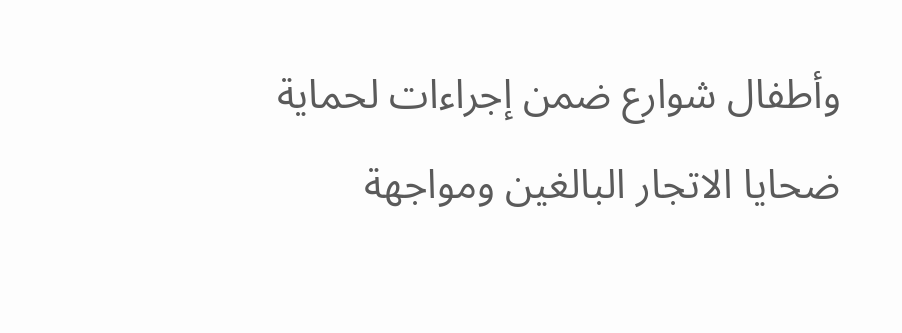وأطفال شوارع ضمن إجراءات لحماية ضحايا الاتجار البالغين ومواجهة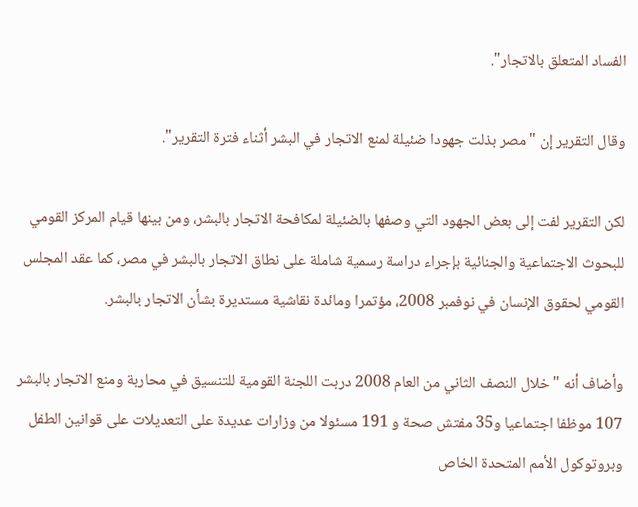الفساد المتعلق بالاتجار".

وقال التقرير إن "مصر بذلت جهودا ضئيلة لمنع الاتجار في البشر أثناء فترة التقرير".

لكن التقرير لفت إلى بعض الجهود التي وصفها بالضئيلة لمكافحة الاتجار بالبشر، ومن بينها قيام المركز القومي للبحوث الاجتماعية والجنائية بإجراء دراسة رسمية شاملة على نطاق الاتجار بالبشر في مصر، كما عقد المجلس القومي لحقوق الإنسان في نوفمبر 2008، مؤتمرا ومائدة نقاشية مستديرة بشأن الاتجار بالبشر.

وأضاف أنه "خلال النصف الثاني من العام 2008 دربت اللجنة القومية للتنسيق في محاربة ومنع الاتجار بالبشر 107 موظفا اجتماعيا و35 مفتش صحة و 191 مسئولا من وزارات عديدة على التعديلات على قوانين الطفل وبروتوكول الأمم المتحدة الخاص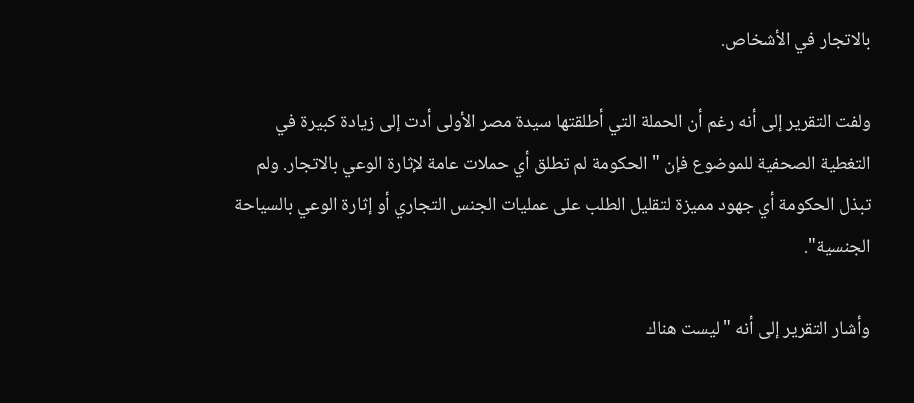بالاتجار في الأشخاص.

ولفت التقرير إلى أنه رغم أن الحملة التي أطلقتها سيدة مصر الأولى أدت إلى زيادة كبيرة في التغطية الصحفية للموضوع فإن "الحكومة لم تطلق أي حملات عامة لإثارة الوعي بالاتجار. ولم تبذل الحكومة أي جهود مميزة لتقليل الطلب على عمليات الجنس التجاري أو إثارة الوعي بالسياحة الجنسية".

وأشار التقرير إلى أنه "ليست هناك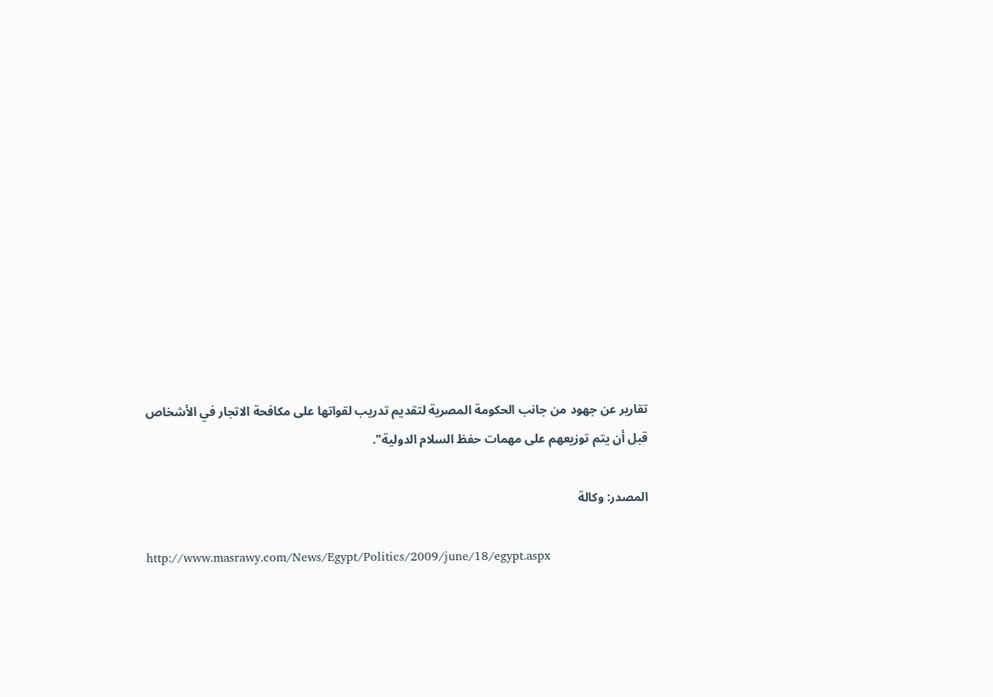تقارير عن جهود من جانب الحكومة المصرية لتقديم تدريب لقواتها على مكافحة الاتجار في الأشخاص قبل أن يتم توزيعهم على مهمات حفظ السلام الدولية".

المصدر: وكالة

http://www.masrawy.com/News/Egypt/Politics/2009/june/18/egypt.aspx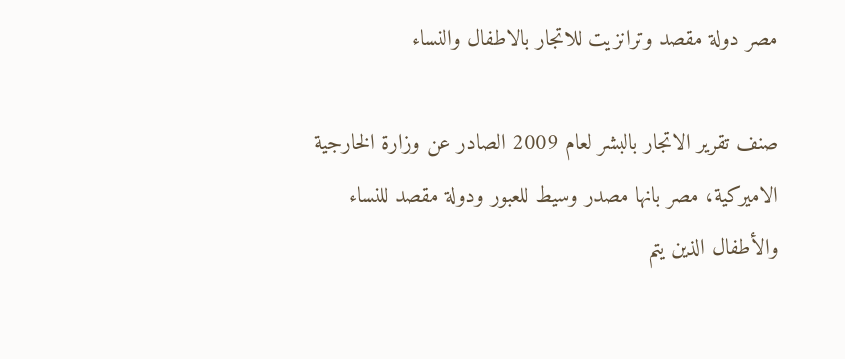مصر دولة مقصد وترانزيت للاتجار بالاطفال والنساء

صنف تقرير الاتجار بالبشر لعام 2009 الصادر عن وزارة الخارجية الاميركية، مصر بانها مصدر وسيط للعبور ودولة مقصد للنساء والأطفال الذين يتم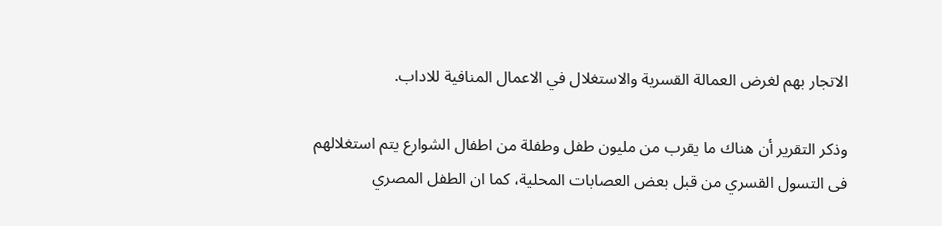الاتجار بهم لغرض العمالة القسرية والاستغلال في الاعمال المنافية للاداب.

وذكر التقرير أن هناك ما يقرب من مليون طفل وطفلة من اطفال الشوارع يتم استغلالهم فى التسول القسري من قبل بعض العصابات المحلية، كما ان الطفل المصري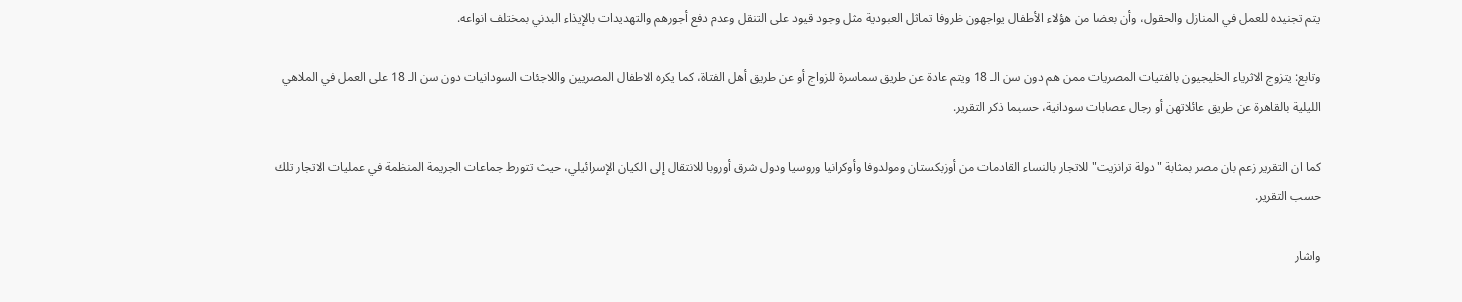يتم تجنيده للعمل في المنازل والحقول، وأن بعضا من هؤلاء الأطفال يواجهون ظروفا تماثل العبودية مثل وجود قيود على التنقل وعدم دفع أجورهم والتهديدات بالإيذاء البدني بمختلف انواعه.

وتابع: يتزوج الاثرياء الخليجيون بالفتيات المصريات ممن هم دون سن الـ 18 ويتم عادة عن طريق سماسرة للزواج أو عن طريق أهل الفتاة، كما يكره الاطفال المصريين واللاجئات السودانيات دون سن الـ 18 على العمل في الملاهي الليلية بالقاهرة عن طريق عائلاتهن أو رجال عصابات سودانية، حسبما ذكر التقرير.

كما ان التقرير زعم بان مصر بمثابة "دولة ترانزيت" للاتجار بالنساء القادمات من أوزبكستان ومولدوفا وأوكرانيا وروسيا ودول شرق أوروبا للانتقال إلى الكيان الإسرائيلي، حيث تتورط جماعات الجريمة المنظمة في عمليات الاتجار تلك حسب التقرير.

واشار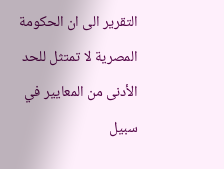التقرير الى ان الحكومة المصرية لا تمتثل للحد الأدنى من المعايير في سبيل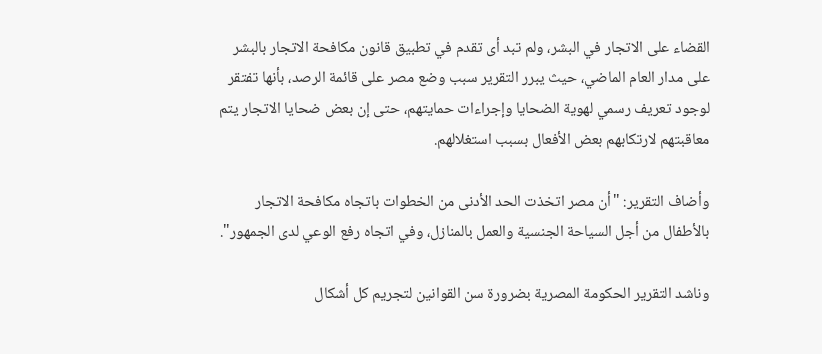القضاء على الاتجار في البشر، ولم تبد أى تقدم في تطبيق قانون مكافحة الاتجار بالبشر على مدار العام الماضي، حيث يبرر التقرير سبب وضع مصر على قائمة الرصد، بأنها تفتقر لوجود تعريف رسمي لهوية الضحايا وإجراءات حمايتهم، حتى إن بعض ضحايا الاتجار يتم معاقبتهم لارتكابهم بعض الأفعال بسبب استغلالهم.

وأضاف التقرير: "أن مصر اتخذت الحد الأدنى من الخطوات باتجاه مكافحة الاتجار بالأطفال من أجل السياحة الجنسية والعمل بالمنازل، وفي اتجاه رفع الوعي لدى الجمهور".

وناشد التقرير الحكومة المصرية بضرورة سن القوانين لتجريم كل أشكال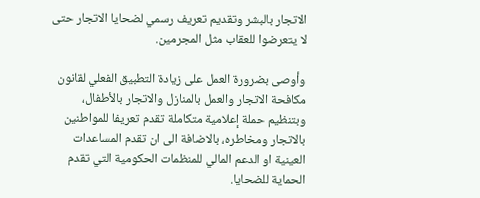الاتجار بالبشر وتقديم تعريف رسمي لضحايا الاتجار حتى لا يتعرضوا للعقاب مثل المجرمين.

وأوصى بضرورة العمل على زيادة التطبيق الفعلي لقانون مكافحة الاتجار والعمل بالمنازل والاتجار بالأطفال، وبتنظيم حملة إعلامية متكاملة تقدم تعريفا للمواطنين بالاتجار ومخاطره، بالاضافة الى ان تقدم المساعدات العينية او الدعم المالي للمنظمات الحكومية التي تقدم الحماية للضحايا.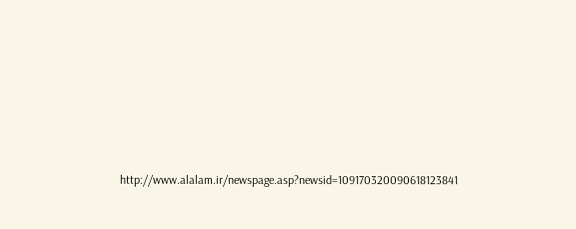http://www.alalam.ir/newspage.asp?newsid=109170320090618123841